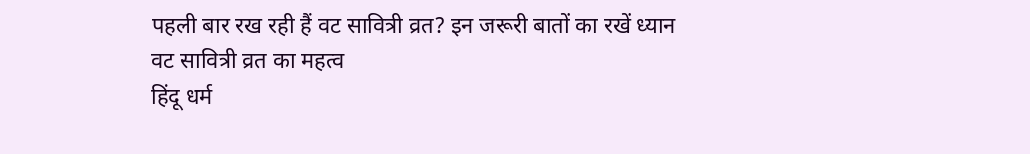पहली बार रख रही हैं वट सावित्री व्रत? इन जरूरी बातों का रखें ध्यान
वट सावित्री व्रत का महत्व
हिंदू धर्म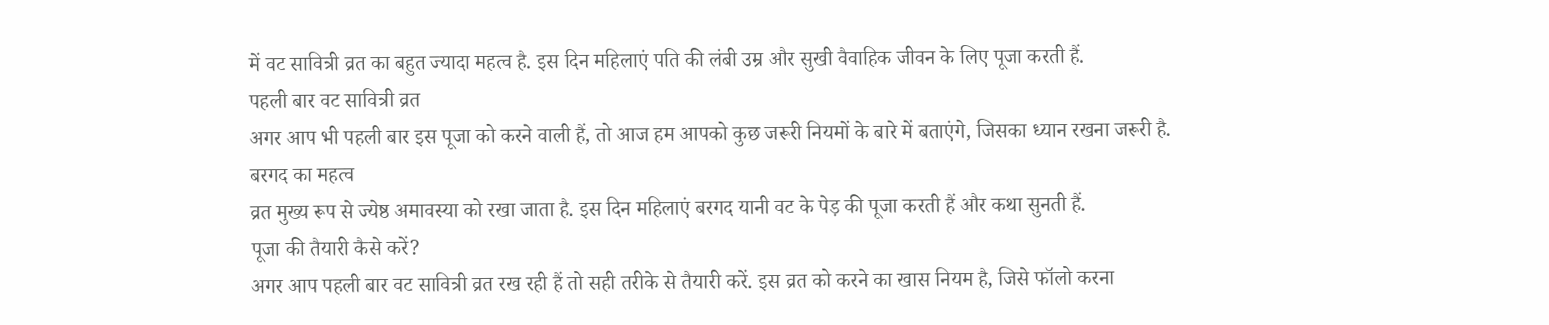में वट सावित्री व्रत का बहुत ज्यादा महत्व है. इस दिन महिलाएं पति की लंबी उम्र और सुखी वैवाहिक जीवन के लिए पूजा करती हैं.
पहली बार वट सावित्री व्रत
अगर आप भी पहली बार इस पूजा को करने वाली हैं, तो आज हम आपको कुछ जरूरी नियमों के बारे में बताएंगे, जिसका ध्यान रखना जरूरी है.
बरगद का महत्व
व्रत मुख्य रूप से ज्येष्ठ अमावस्या को रखा जाता है. इस दिन महिलाएं बरगद यानी वट के पेड़ की पूजा करती हैं और कथा सुनती हैं.
पूजा की तैयारी कैसे करें?
अगर आप पहली बार वट सावित्री व्रत रख रही हैं तो सही तरीके से तैयारी करें. इस व्रत को करने का खास नियम है, जिसे फॉलो करना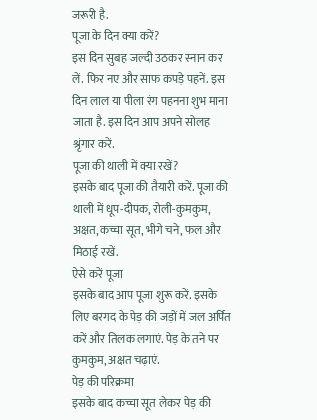जरूरी है.
पूजा के दिन क्या करें?
इस दिन सुबह जल्दी उठकर स्नान कर लें. फिर नए और साफ कपड़े पहनें. इस दिन लाल या पीला रंग पहनना शुभ माना जाता है. इस दिन आप अपने सोलह श्रृंगार करें.
पूजा की थाली में क्या रखें?
इसके बाद पूजा की तैयारी करें. पूजा की थाली में धूप-दीपक, रोली-कुमकुम, अक्षत, कच्चा सूत, भीगे चने, फल और मिठाई रखें.
ऐसे करें पूजा
इसके बाद आप पूजा शुरू करें. इसके लिए बरगद के पेड़ की जड़ों में जल अर्पित करें और तिलक लगाएं. पेड़ के तने पर कुमकुम, अक्षत चढ़ाएं.
पेड़ की परिक्रमा
इसके बाद कच्चा सूत लेकर पेड़ की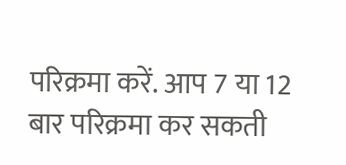परिक्रमा करें. आप 7 या 12 बार परिक्रमा कर सकती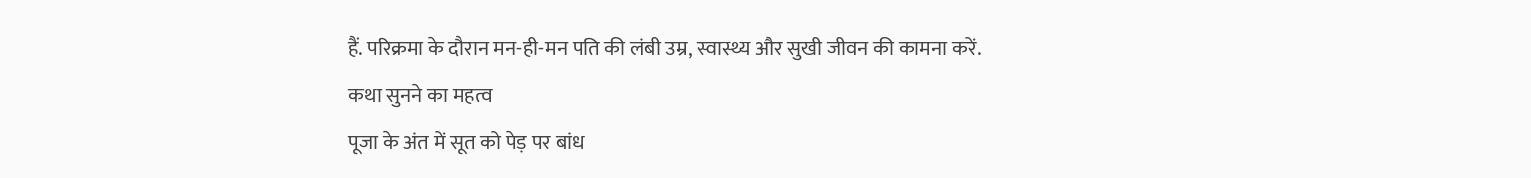हैं. परिक्रमा के दौरान मन-ही-मन पति की लंबी उम्र, स्वास्थ्य और सुखी जीवन की कामना करें.
कथा सुनने का महत्व
पूजा के अंत में सूत को पेड़ पर बांध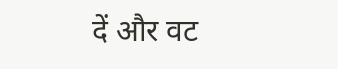दें और वट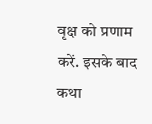वृक्ष को प्रणाम करें. इसके बाद कथा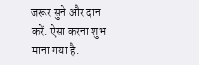जरूर सुने और दान करें. ऐसा करना शुभ माना गया है.